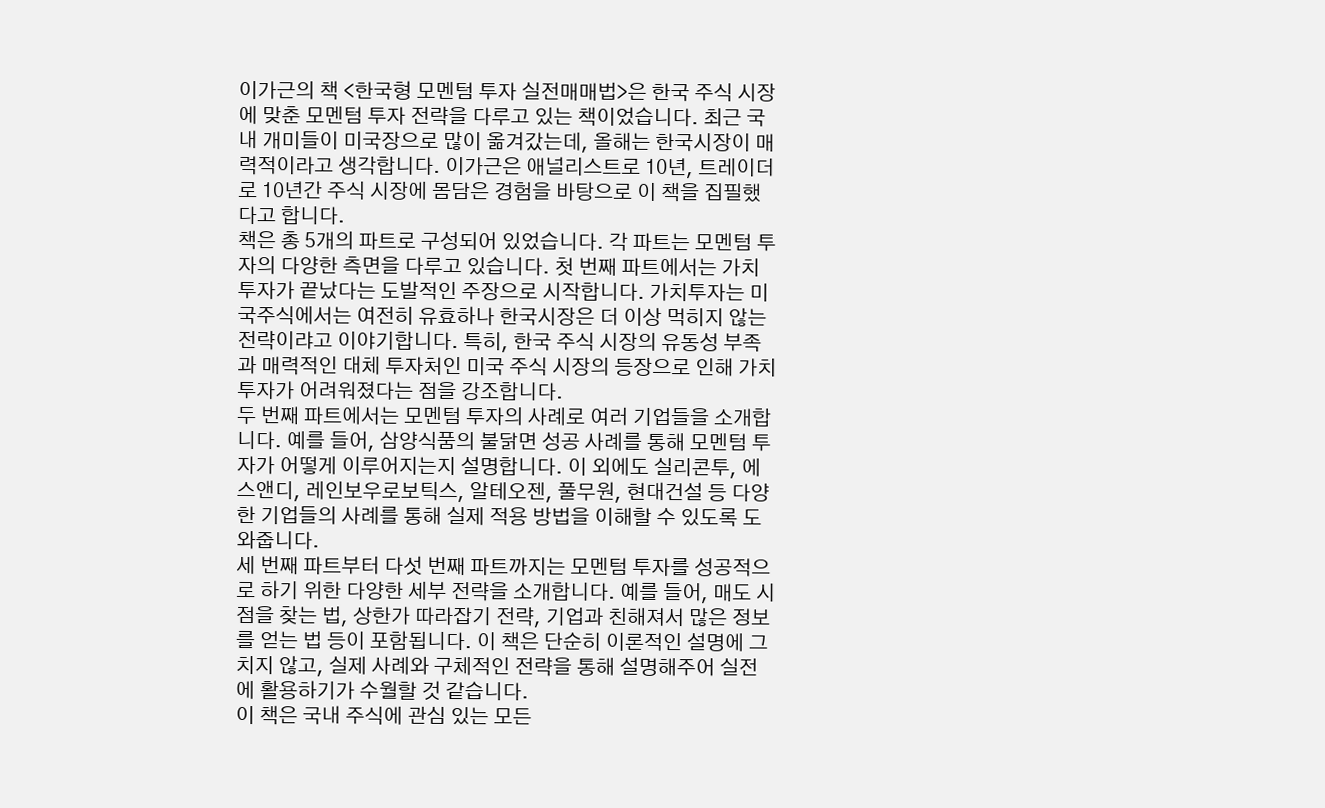이가근의 책 <한국형 모멘텀 투자 실전매매법>은 한국 주식 시장에 맞춘 모멘텀 투자 전략을 다루고 있는 책이었습니다. 최근 국내 개미들이 미국장으로 많이 옮겨갔는데, 올해는 한국시장이 매력적이라고 생각합니다. 이가근은 애널리스트로 10년, 트레이더로 10년간 주식 시장에 몸담은 경험을 바탕으로 이 책을 집필했다고 합니다.
책은 총 5개의 파트로 구성되어 있었습니다. 각 파트는 모멘텀 투자의 다양한 측면을 다루고 있습니다. 첫 번째 파트에서는 가치 투자가 끝났다는 도발적인 주장으로 시작합니다. 가치투자는 미국주식에서는 여전히 유효하나 한국시장은 더 이상 먹히지 않는 전략이랴고 이야기합니다. 특히, 한국 주식 시장의 유동성 부족과 매력적인 대체 투자처인 미국 주식 시장의 등장으로 인해 가치 투자가 어려워졌다는 점을 강조합니다.
두 번째 파트에서는 모멘텀 투자의 사례로 여러 기업들을 소개합니다. 예를 들어, 삼양식품의 불닭면 성공 사례를 통해 모멘텀 투자가 어떻게 이루어지는지 설명합니다. 이 외에도 실리콘투, 에스앤디, 레인보우로보틱스, 알테오젠, 풀무원, 현대건설 등 다양한 기업들의 사례를 통해 실제 적용 방법을 이해할 수 있도록 도와줍니다.
세 번째 파트부터 다섯 번째 파트까지는 모멘텀 투자를 성공적으로 하기 위한 다양한 세부 전략을 소개합니다. 예를 들어, 매도 시점을 찾는 법, 상한가 따라잡기 전략, 기업과 친해져서 많은 정보를 얻는 법 등이 포함됩니다. 이 책은 단순히 이론적인 설명에 그치지 않고, 실제 사례와 구체적인 전략을 통해 설명해주어 실전에 활용하기가 수월할 것 같습니다.
이 책은 국내 주식에 관심 있는 모든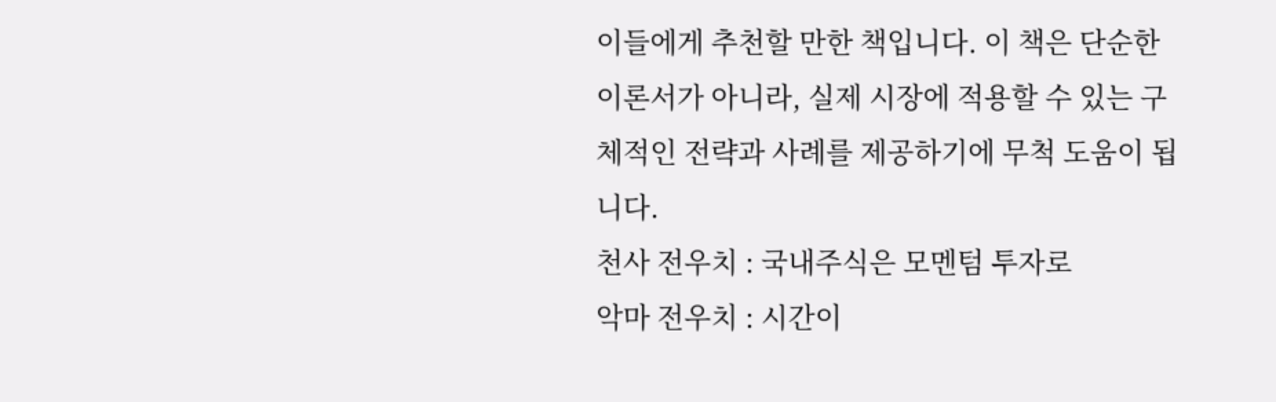이들에게 추천할 만한 책입니다. 이 책은 단순한 이론서가 아니라, 실제 시장에 적용할 수 있는 구체적인 전략과 사례를 제공하기에 무척 도움이 됩니다.
천사 전우치 : 국내주식은 모멘텀 투자로
악마 전우치 : 시간이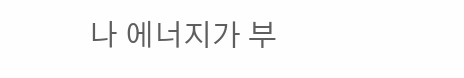나 에너지가 부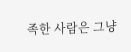족한 사람은 그냥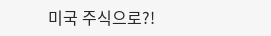미국 주식으로?!